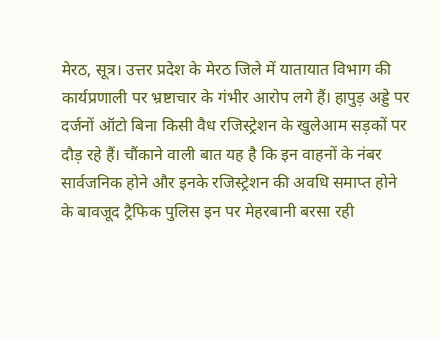मेरठ, सूत्र। उत्तर प्रदेश के मेरठ जिले में यातायात विभाग की कार्यप्रणाली पर भ्रष्टाचार के गंभीर आरोप लगे हैं। हापुड़ अड्डे पर दर्जनों ऑटो बिना किसी वैध रजिस्ट्रेशन के खुलेआम सड़कों पर दौड़ रहे हैं। चौंकाने वाली बात यह है कि इन वाहनों के नंबर सार्वजनिक होने और इनके रजिस्ट्रेशन की अवधि समाप्त होने के बावजूद ट्रैफिक पुलिस इन पर मेहरबानी बरसा रही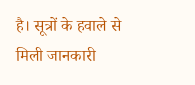है। सूत्रों के हवाले से मिली जानकारी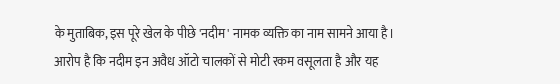के मुताबिक, इस पूरे खेल के पीछे 'नदीम' नामक व्यक्ति का नाम सामने आया है। आरोप है कि नदीम इन अवैध ऑटो चालकों से मोटी रकम वसूलता है और यह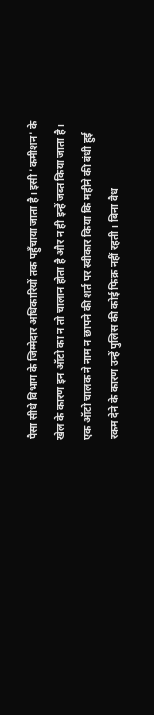पैसा सीधे विभाग के जिम्मेदार अधिकारियों तक पहुँचाया जाता है। इसी 'कमीशन' के खेल के कारण इन ऑटो का न तो चालान होता है और न ही इन्हें जब्त किया जाता है। एक ऑटो चालक ने नाम न छापने की शर्त पर स्वीकार किया कि महीने की बंधी हुई रकम देने के कारण उन्हें पुलिस की कोई फिक्र नहीं रहती। बिना वैध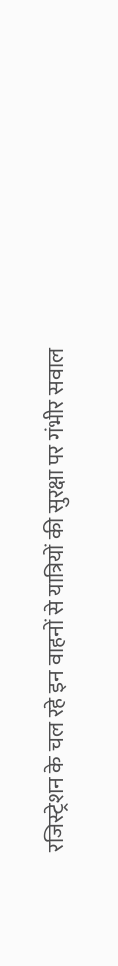रजिस्ट्रेशन के चल रहे इन वाहनों से यात्रियों की सुरक्षा पर गंभीर सवाल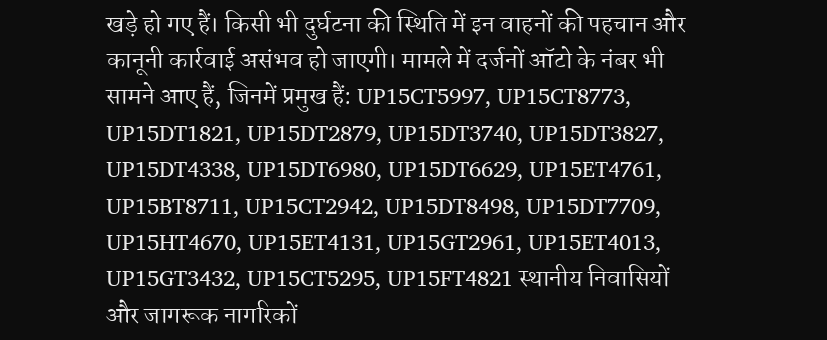खड़े हो गए हैं। किसी भी दुर्घटना की स्थिति में इन वाहनों की पहचान और कानूनी कार्रवाई असंभव हो जाएगी। मामले में दर्जनों ऑटो के नंबर भी सामने आए हैं, जिनमें प्रमुख हैं: UP15CT5997, UP15CT8773, UP15DT1821, UP15DT2879, UP15DT3740, UP15DT3827, UP15DT4338, UP15DT6980, UP15DT6629, UP15ET4761, UP15BT8711, UP15CT2942, UP15DT8498, UP15DT7709, UP15HT4670, UP15ET4131, UP15GT2961, UP15ET4013, UP15GT3432, UP15CT5295, UP15FT4821 स्थानीय निवासियों और जागरूक नागरिकों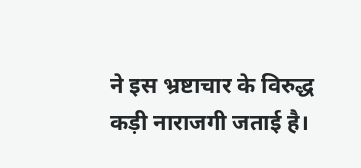ने इस भ्रष्टाचार के विरुद्ध कड़ी नाराजगी जताई है।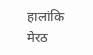हालांकि मेरठ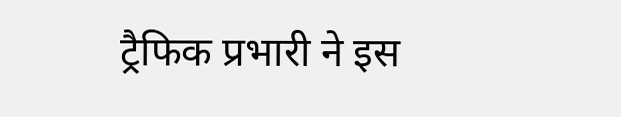ट्रैफिक प्रभारी ने इस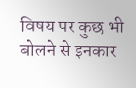विषय पर कुछ भी बोलने से इनकार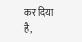कर दिया है,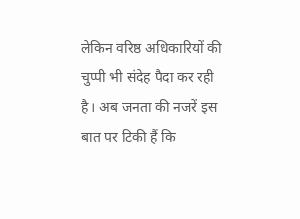लेकिन वरिष्ठ अधिकारियों की चुप्पी भी संदेह पैदा कर रही है। अब जनता की नजरें इस बात पर टिकी हैं कि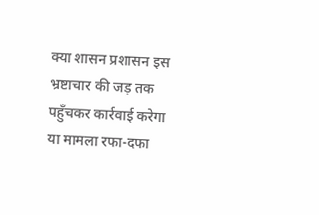क्या शासन प्रशासन इस भ्रष्टाचार की जड़ तक पहुँचकर कार्रवाई करेगा या मामला रफा-दफा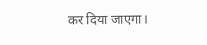कर दिया जाएगा।